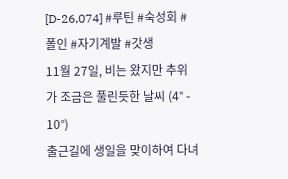[D-26,074] #루틴 #숙성회 #폴인 #자기계발 #갓생
11월 27일, 비는 왔지만 추위가 조금은 풀린듯한 날씨 (4° - 10°)
출근길에 생일을 맞이하여 다녀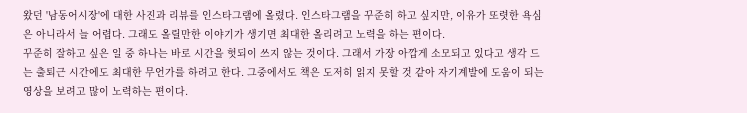왔던 '남동어시장'에 대한 사진과 리뷰를 인스타그램에 올렸다. 인스타그램을 꾸준히 하고 싶지만, 이유가 또렷한 욕심은 아니라서 늘 어렵다. 그래도 올릴만한 이야기가 생기면 최대한 올리려고 노력을 하는 편이다.
꾸준히 잘하고 싶은 일 중 하나는 바로 시간을 헛되이 쓰지 않는 것이다. 그래서 가장 아깝게 소모되고 있다고 생각 드는 출퇴근 시간에도 최대한 무언가를 하려고 한다. 그중에서도 책은 도저히 읽지 못할 것 같아 자기계발에 도움이 되는 영상을 보려고 많이 노력하는 편이다.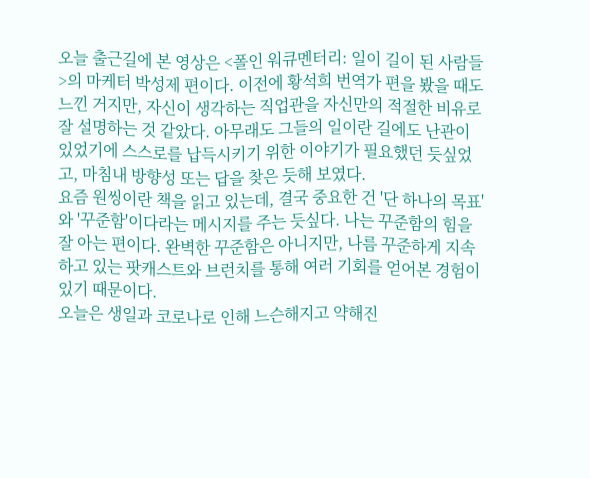오늘 출근길에 본 영상은 <폴인 워큐멘터리: 일이 길이 된 사람들>의 마케터 박성제 편이다. 이전에 황석희 번역가 편을 봤을 때도 느낀 거지만, 자신이 생각하는 직업관을 자신만의 적절한 비유로 잘 설명하는 것 같았다. 아무래도 그들의 일이란 길에도 난관이 있었기에 스스로를 납득시키기 위한 이야기가 필요했던 듯싶었고, 마침내 방향성 또는 답을 찾은 듯해 보였다.
요즘 원씽이란 책을 읽고 있는데, 결국 중요한 건 '단 하나의 목표'와 '꾸준함'이다라는 메시지를 주는 듯싶다. 나는 꾸준함의 힘을 잘 아는 편이다. 완벽한 꾸준함은 아니지만, 나름 꾸준하게 지속하고 있는 팟캐스트와 브런치를 통해 여러 기회를 얻어본 경험이 있기 때문이다.
오늘은 생일과 코로나로 인해 느슨해지고 약해진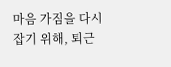마음 가짐을 다시 잡기 위해, 퇴근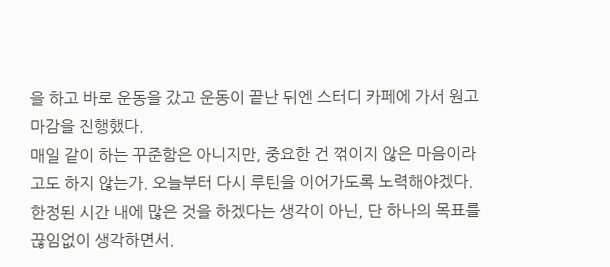을 하고 바로 운동을 갔고 운동이 끝난 뒤엔 스터디 카페에 가서 원고 마감을 진행했다.
매일 같이 하는 꾸준함은 아니지만, 중요한 건 꺾이지 않은 마음이라고도 하지 않는가. 오늘부터 다시 루틴을 이어가도록 노력해야겠다. 한정된 시간 내에 많은 것을 하겠다는 생각이 아닌, 단 하나의 목표를 끊임없이 생각하면서.